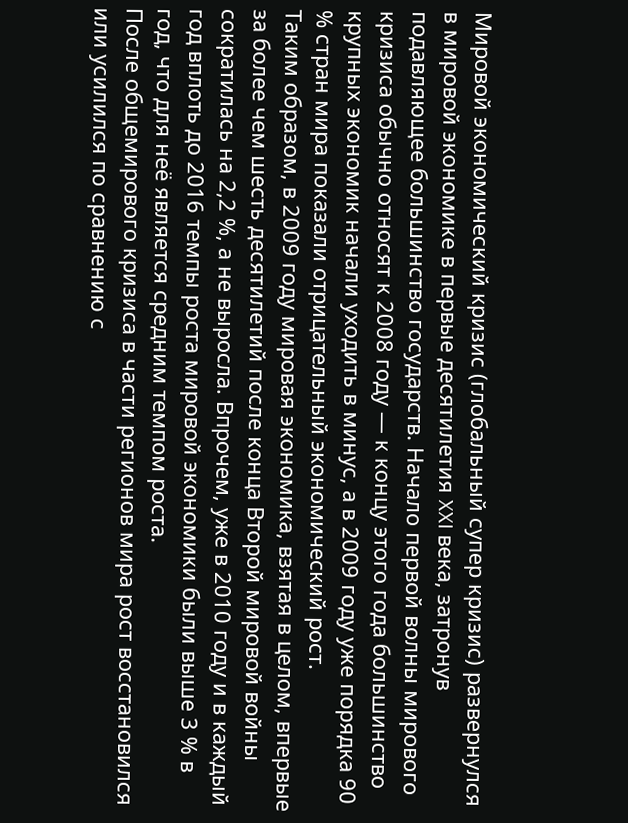Мировой экономический кризис (глобальный супер кризис) развернулся в мировой экономике в первые десятилетия XXI века, затронув подавляющее большинство государств. Начало первой волны мирового кризиса обычно относят к 2008 году — к концу этого года большинство крупных экономик начали уходить в минус, а в 2009 году уже порядка 90 % стран мира показали отрицательный экономический рост.
Таким образом, в 2009 году мировая экономика, взятая в целом, впервые за более чем шесть десятилетий после конца Второй мировой войны сократилась на 2,2 %, а не выросла. Впрочем, уже в 2010 году и в каждый год вплоть до 2016 темпы роста мировой экономики были выше 3 % в год, что для неё является средним темпом роста.
После общемирового кризиса в части регионов мира рост восстановился или усилился по сравнению с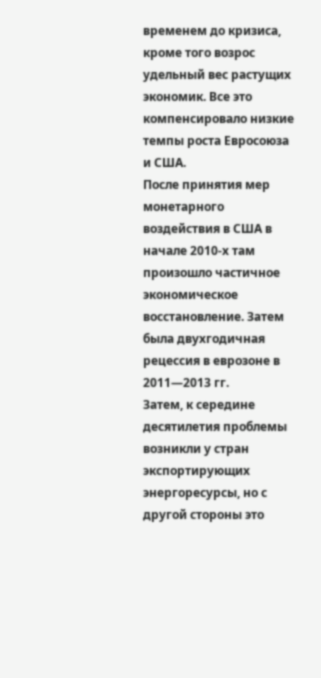временем до кризиса, кроме того возрос удельный вес растущих экономик. Все это компенсировало низкие темпы роста Евросоюза и США.
После принятия мер монетарного воздействия в США в начале 2010-х там произошло частичное экономическое восстановление. Затем была двухгодичная рецессия в еврозоне в 2011—2013 гг.
Затем, к середине десятилетия проблемы возникли у стран экспортирующих энергоресурсы, но с другой стороны это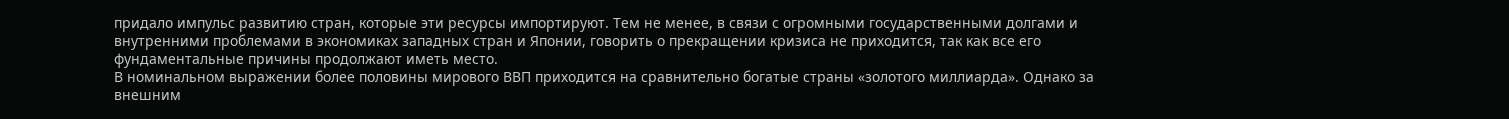придало импульс развитию стран, которые эти ресурсы импортируют. Тем не менее, в связи с огромными государственными долгами и внутренними проблемами в экономиках западных стран и Японии, говорить о прекращении кризиса не приходится, так как все его фундаментальные причины продолжают иметь место.
В номинальном выражении более половины мирового ВВП приходится на сравнительно богатые страны «золотого миллиарда». Однако за внешним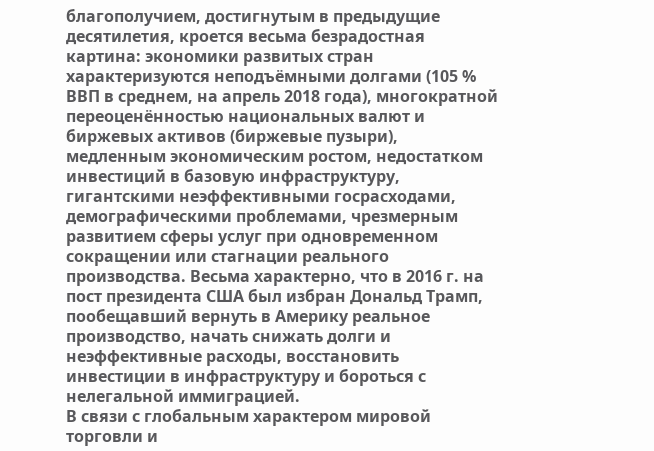благополучием, достигнутым в предыдущие десятилетия, кроется весьма безрадостная картина: экономики развитых стран характеризуются неподъёмными долгами (105 % ВВП в среднем, на апрель 2018 года), многократной переоценённостью национальных валют и биржевых активов (биржевые пузыри), медленным экономическим ростом, недостатком инвестиций в базовую инфраструктуру, гигантскими неэффективными госрасходами, демографическими проблемами, чрезмерным развитием сферы услуг при одновременном сокращении или стагнации реального производства. Весьма характерно, что в 2016 г. на пост президента США был избран Дональд Трамп, пообещавший вернуть в Америку реальное производство, начать снижать долги и неэффективные расходы, восстановить инвестиции в инфраструктуру и бороться с нелегальной иммиграцией.
В связи с глобальным характером мировой торговли и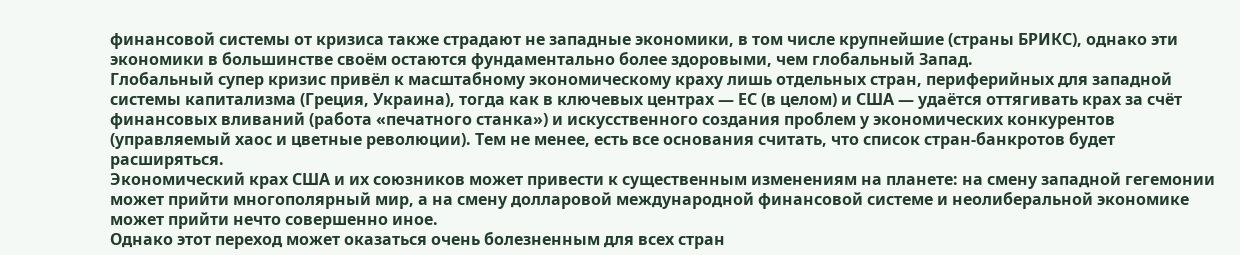финансовой системы от кризиса также страдают не западные экономики, в том числе крупнейшие (страны БРИКС), однако эти экономики в большинстве своём остаются фундаментально более здоровыми, чем глобальный Запад.
Глобальный супер кризис привёл к масштабному экономическому краху лишь отдельных стран, периферийных для западной системы капитализма (Греция, Украина), тогда как в ключевых центрах — ЕС (в целом) и США — удаётся оттягивать крах за счёт финансовых вливаний (работа «печатного станка») и искусственного создания проблем у экономических конкурентов (управляемый хаос и цветные революции). Тем не менее, есть все основания считать, что список стран-банкротов будет расширяться.
Экономический крах США и их союзников может привести к существенным изменениям на планете: на смену западной гегемонии может прийти многополярный мир, а на смену долларовой международной финансовой системе и неолиберальной экономике может прийти нечто совершенно иное.
Однако этот переход может оказаться очень болезненным для всех стран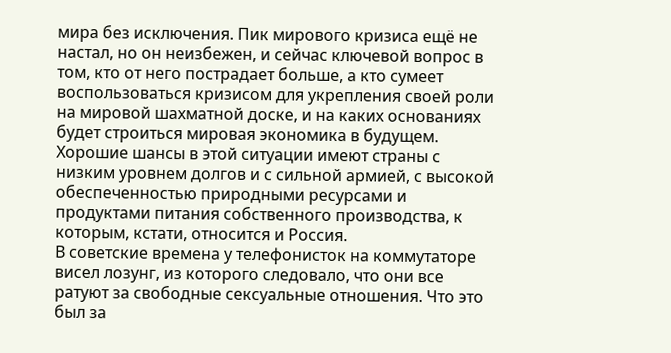мира без исключения. Пик мирового кризиса ещё не настал, но он неизбежен, и сейчас ключевой вопрос в том, кто от него пострадает больше, а кто сумеет воспользоваться кризисом для укрепления своей роли на мировой шахматной доске, и на каких основаниях будет строиться мировая экономика в будущем.
Хорошие шансы в этой ситуации имеют страны с низким уровнем долгов и с сильной армией, с высокой обеспеченностью природными ресурсами и продуктами питания собственного производства, к которым, кстати, относится и Россия.
В советские времена у телефонисток на коммутаторе висел лозунг, из которого следовало, что они все ратуют за свободные сексуальные отношения. Что это был за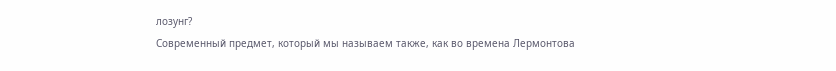лозунг?
Современный предмет, который мы называем также, как во времена Лермонтова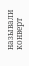называли конверт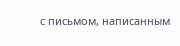с письмом, написанным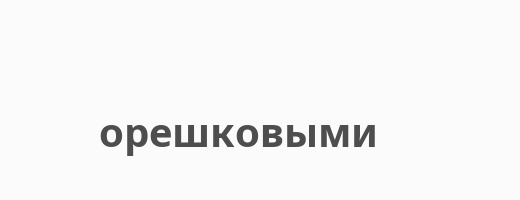орешковыми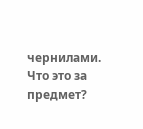чернилами. Что это за предмет?